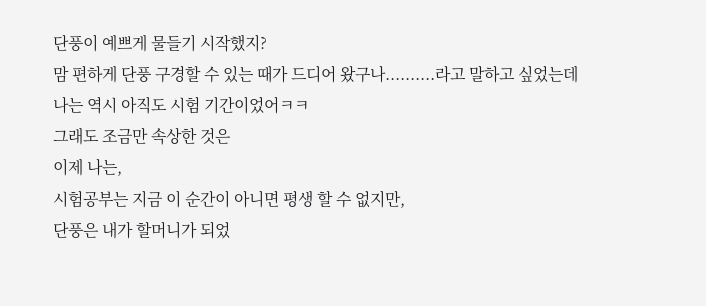단풍이 예쁘게 물들기 시작했지?
맘 편하게 단풍 구경할 수 있는 때가 드디어 왔구나..........라고 말하고 싶었는데
나는 역시 아직도 시험 기간이었어ㅋㅋ
그래도 조금만 속상한 것은
이제 나는,
시험공부는 지금 이 순간이 아니면 평생 할 수 없지만,
단풍은 내가 할머니가 되었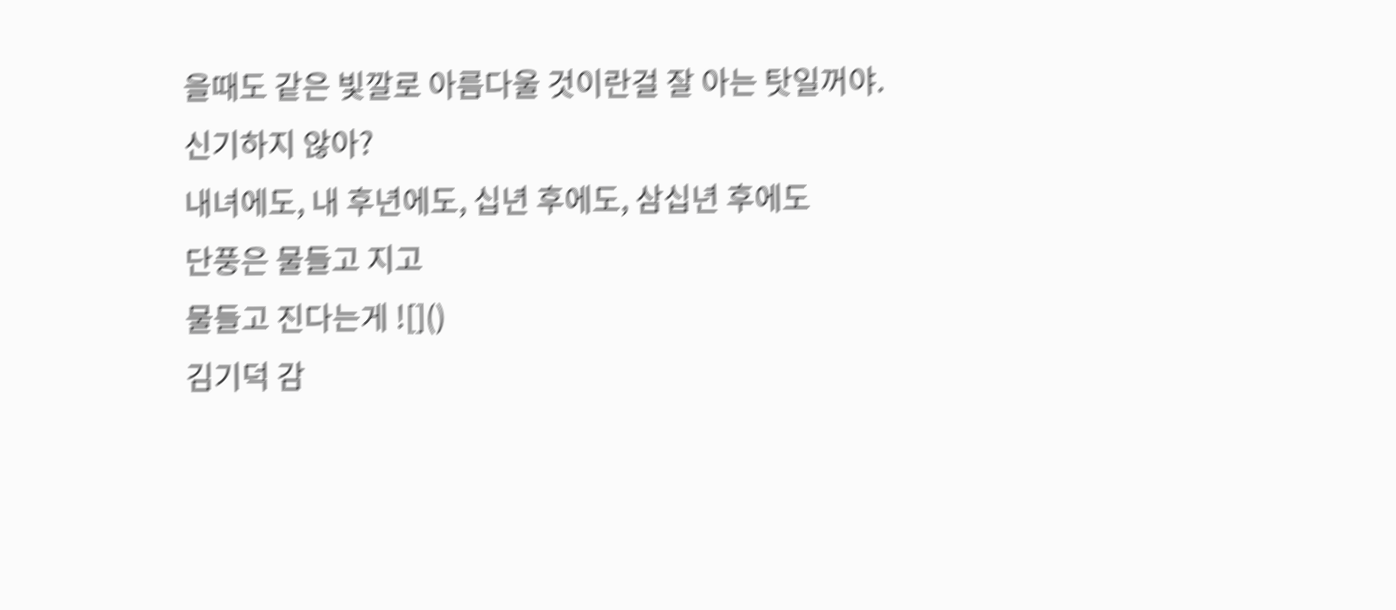을때도 같은 빛깔로 아름다울 것이란걸 잘 아는 탓일꺼야.
신기하지 않아?
내녀에도, 내 후년에도, 십년 후에도, 삼십년 후에도
단풍은 물들고 지고
물들고 진다는게 ![]()
김기덕 감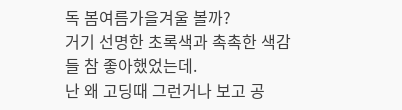독 봄여름가을겨울 볼까?
거기 선명한 초록색과 촉촉한 색감들 참 좋아했었는데.
난 왜 고딩때 그런거나 보고 공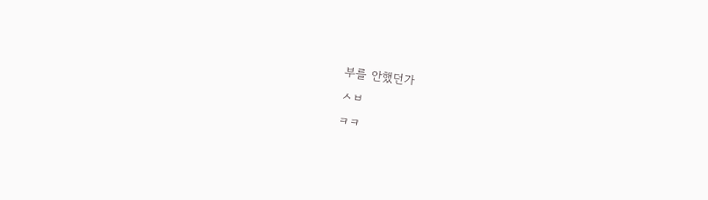부를 안했던가
ㅅㅂ
ㅋㅋ